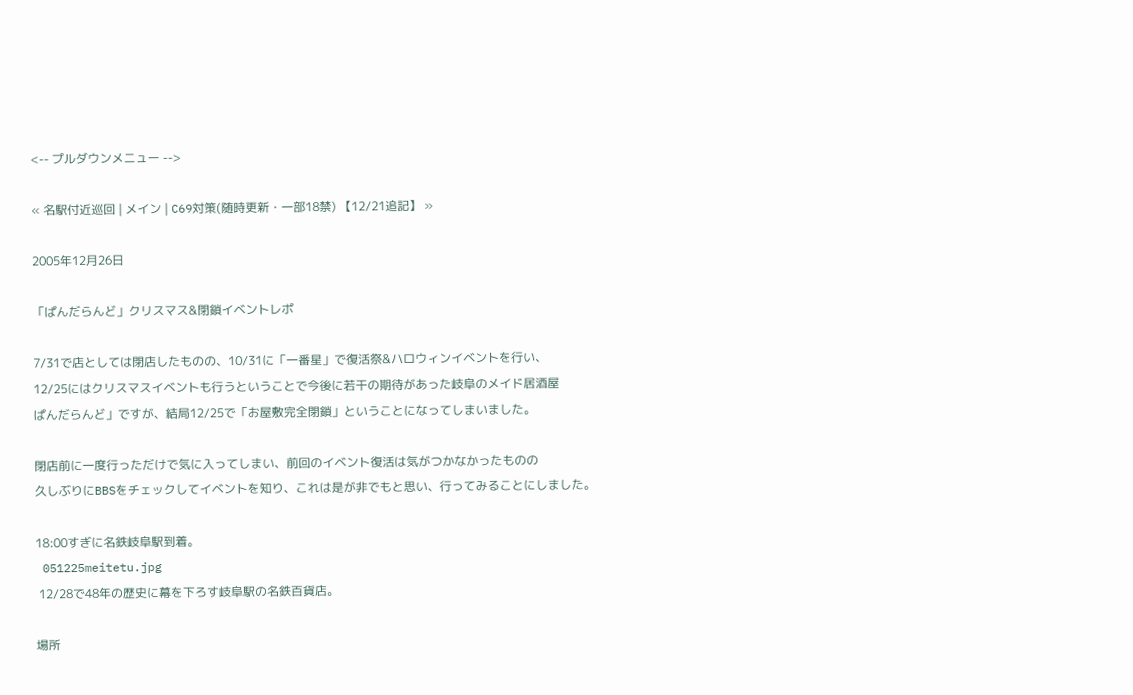<-- プルダウンメニュー -->

« 名駅付近巡回 | メイン | C69対策(随時更新・一部18禁) 【12/21追記】 »

2005年12月26日

「ぱんだらんど」クリスマス&閉鎖イベントレポ

7/31で店としては閉店したものの、10/31に「一番星」で復活祭&ハロウィンイベントを行い、
12/25にはクリスマスイベントも行うということで今後に若干の期待があった岐阜のメイド居酒屋
ぱんだらんど」ですが、結局12/25で「お屋敷完全閉鎖」ということになってしまいました。

閉店前に一度行っただけで気に入ってしまい、前回のイベント復活は気がつかなかったものの
久しぶりにBBSをチェックしてイベントを知り、これは是が非でもと思い、行ってみることにしました。

18:00すぎに名鉄岐阜駅到着。
 051225meitetu.jpg
 12/28で48年の歴史に幕を下ろす岐阜駅の名鉄百貨店。

場所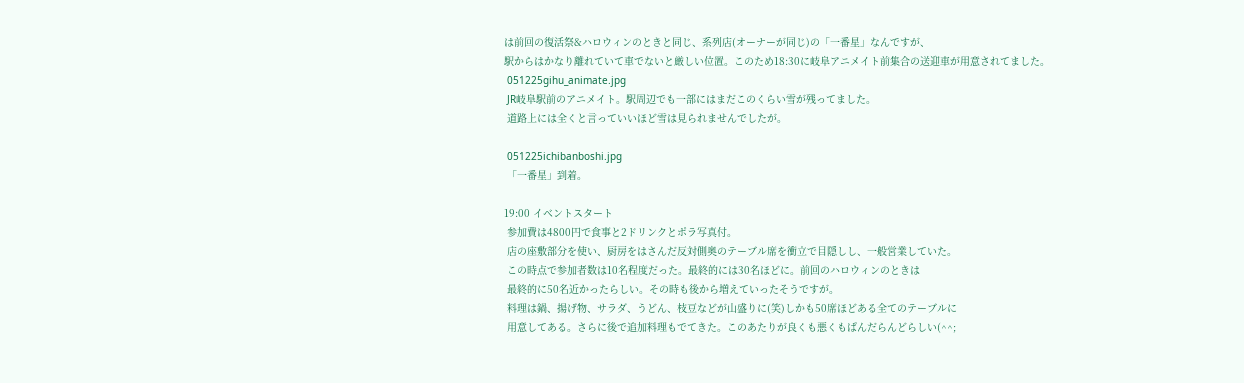は前回の復活祭&ハロウィンのときと同じ、系列店(オーナーが同じ)の「一番星」なんですが、
駅からはかなり離れていて車でないと厳しい位置。このため18:30に岐阜アニメイト前集合の送迎車が用意されてました。
 051225gihu_animate.jpg
 JR岐阜駅前のアニメイト。駅周辺でも一部にはまだこのくらい雪が残ってました。
 道路上には全くと言っていいほど雪は見られませんでしたが。

 051225ichibanboshi.jpg
 「一番星」到着。

19:00 イベントスタート
 参加費は4800円で食事と2ドリンクとポラ写真付。
 店の座敷部分を使い、厨房をはさんだ反対側奥のテーブル席を衝立で目隠しし、一般営業していた。
 この時点で参加者数は10名程度だった。最終的には30名ほどに。前回のハロウィンのときは
 最終的に50名近かったらしい。その時も後から増えていったそうですが。
 料理は鍋、揚げ物、サラダ、うどん、枝豆などが山盛りに(笑)しかも50席ほどある全てのテーブルに
 用意してある。さらに後で追加料理もでてきた。このあたりが良くも悪くもぱんだらんどらしい(^^;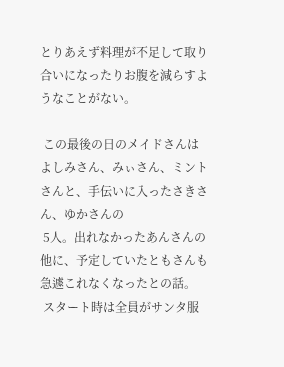とりあえず料理が不足して取り合いになったりお腹を減らすようなことがない。

 この最後の日のメイドさんはよしみさん、みぃさん、ミントさんと、手伝いに入ったさきさん、ゆかさんの
 5人。出れなかったあんさんの他に、予定していたともさんも急遽これなくなったとの話。
 スタート時は全員がサンタ服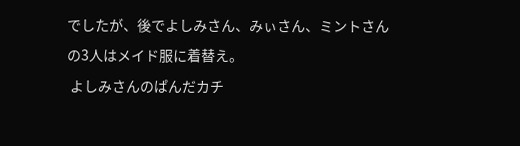でしたが、後でよしみさん、みぃさん、ミントさんの3人はメイド服に着替え。
 よしみさんのぱんだカチ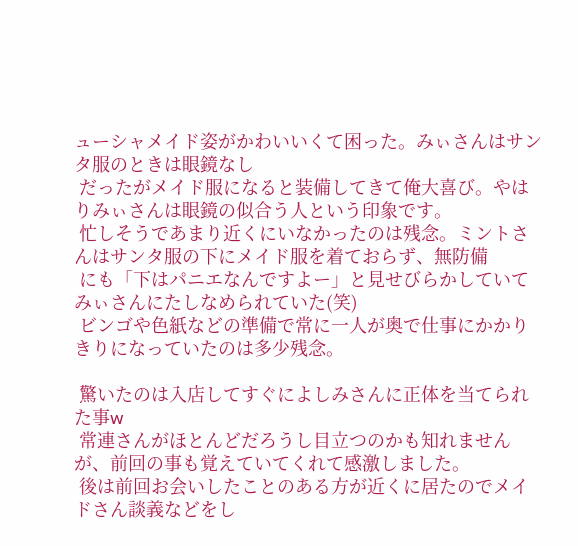ューシャメイド姿がかわいいくて困った。みぃさんはサンタ服のときは眼鏡なし
 だったがメイド服になると装備してきて俺大喜び。やはりみぃさんは眼鏡の似合う人という印象です。
 忙しそうであまり近くにいなかったのは残念。ミントさんはサンタ服の下にメイド服を着ておらず、無防備
 にも「下はパニエなんですよー」と見せびらかしていてみぃさんにたしなめられていた(笑)
 ビンゴや色紙などの準備で常に一人が奥で仕事にかかりきりになっていたのは多少残念。

 驚いたのは入店してすぐによしみさんに正体を当てられた事w
 常連さんがほとんどだろうし目立つのかも知れませんが、前回の事も覚えていてくれて感激しました。
 後は前回お会いしたことのある方が近くに居たのでメイドさん談義などをし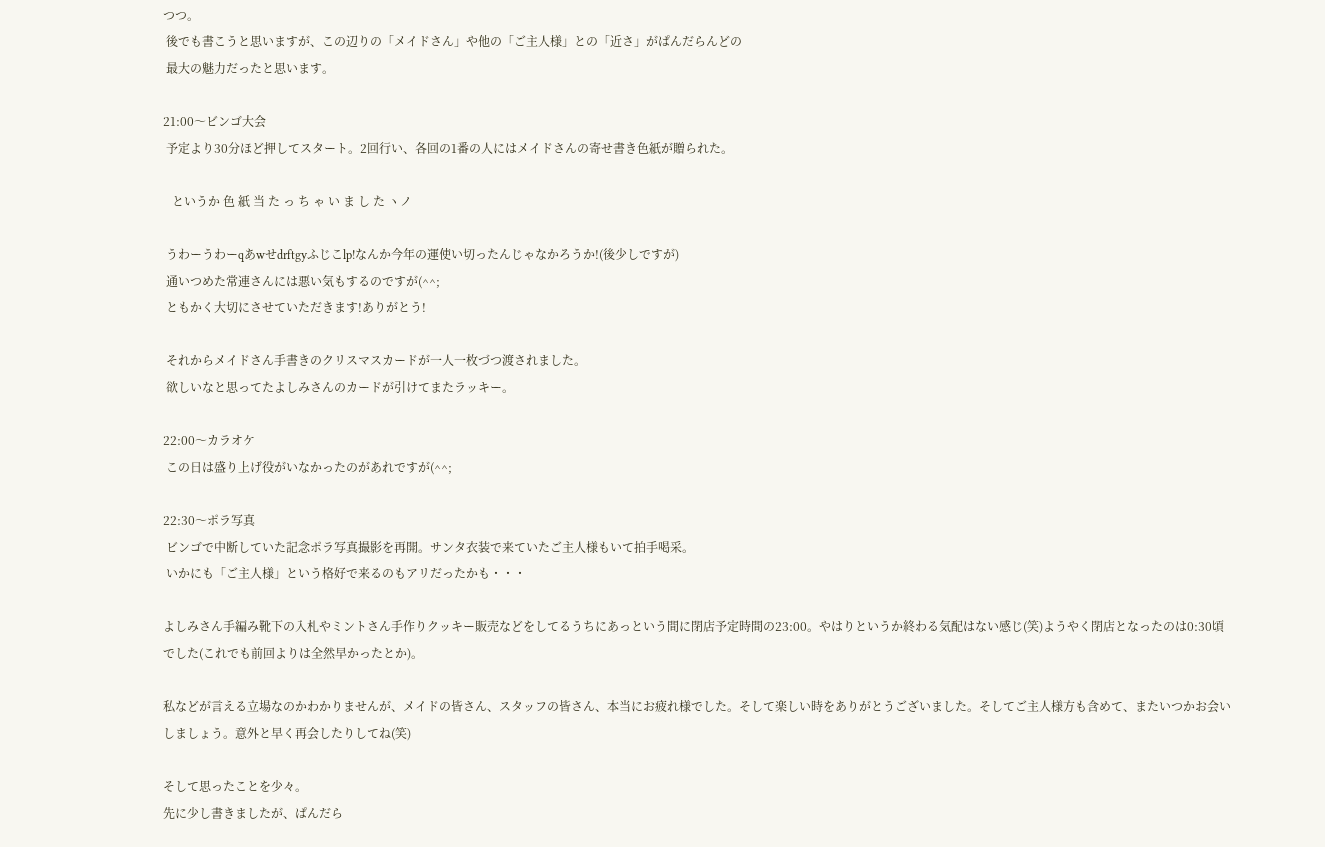つつ。
 後でも書こうと思いますが、この辺りの「メイドさん」や他の「ご主人様」との「近さ」がぱんだらんどの
 最大の魅力だったと思います。

21:00〜ビンゴ大会
 予定より30分ほど押してスタート。2回行い、各回の1番の人にはメイドさんの寄せ書き色紙が贈られた。

   というか 色 紙 当 た っ ち ゃ い ま し た ヽノ

 うわーうわーqあwせdrftgyふじこlp!なんか今年の運使い切ったんじゃなかろうか!(後少しですが)
 通いつめた常連さんには悪い気もするのですが(^^;
 ともかく大切にさせていただきます!ありがとう!

 それからメイドさん手書きのクリスマスカードが一人一枚づつ渡されました。
 欲しいなと思ってたよしみさんのカードが引けてまたラッキー。

22:00〜カラオケ
 この日は盛り上げ役がいなかったのがあれですが(^^;

22:30〜ポラ写真
 ビンゴで中断していた記念ポラ写真撮影を再開。サンタ衣装で来ていたご主人様もいて拍手喝采。
 いかにも「ご主人様」という格好で来るのもアリだったかも・・・

よしみさん手編み靴下の入札やミントさん手作りクッキー販売などをしてるうちにあっという間に閉店予定時間の23:00。やはりというか終わる気配はない感じ(笑)ようやく閉店となったのは0:30頃でした(これでも前回よりは全然早かったとか)。

私などが言える立場なのかわかりませんが、メイドの皆さん、スタッフの皆さん、本当にお疲れ様でした。そして楽しい時をありがとうございました。そしてご主人様方も含めて、またいつかお会いしましょう。意外と早く再会したりしてね(笑)

そして思ったことを少々。
先に少し書きましたが、ぱんだら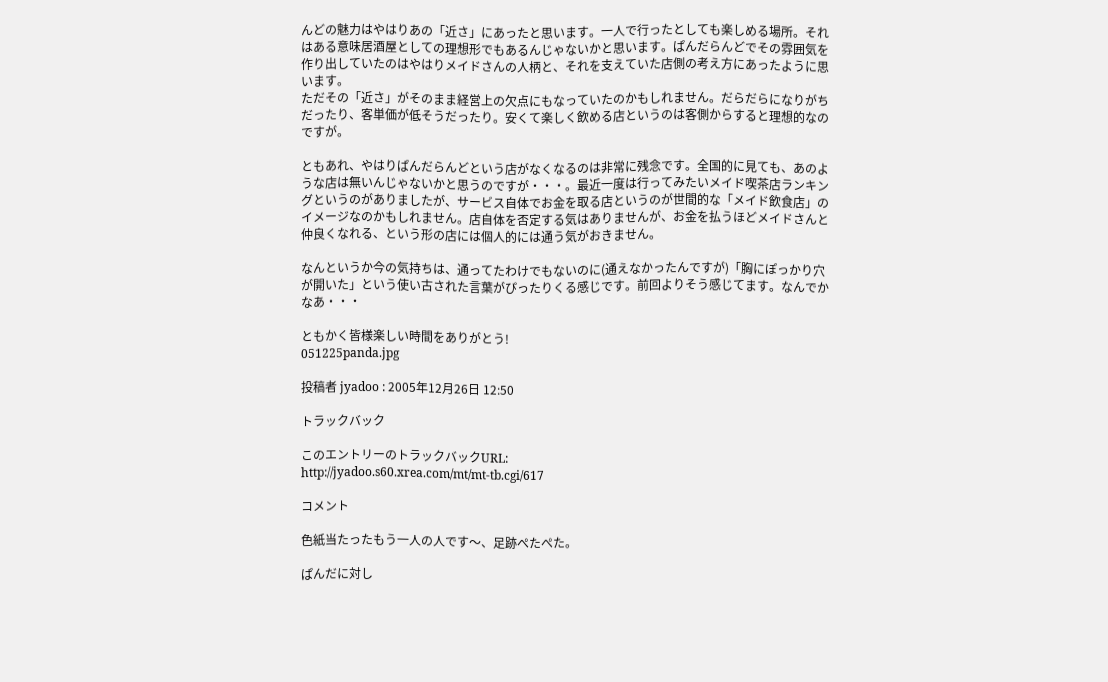んどの魅力はやはりあの「近さ」にあったと思います。一人で行ったとしても楽しめる場所。それはある意味居酒屋としての理想形でもあるんじゃないかと思います。ぱんだらんどでその雰囲気を作り出していたのはやはりメイドさんの人柄と、それを支えていた店側の考え方にあったように思います。
ただその「近さ」がそのまま経営上の欠点にもなっていたのかもしれません。だらだらになりがちだったり、客単価が低そうだったり。安くて楽しく飲める店というのは客側からすると理想的なのですが。

ともあれ、やはりぱんだらんどという店がなくなるのは非常に残念です。全国的に見ても、あのような店は無いんじゃないかと思うのですが・・・。最近一度は行ってみたいメイド喫茶店ランキングというのがありましたが、サービス自体でお金を取る店というのが世間的な「メイド飲食店」のイメージなのかもしれません。店自体を否定する気はありませんが、お金を払うほどメイドさんと仲良くなれる、という形の店には個人的には通う気がおきません。

なんというか今の気持ちは、通ってたわけでもないのに(通えなかったんですが)「胸にぽっかり穴が開いた」という使い古された言葉がぴったりくる感じです。前回よりそう感じてます。なんでかなあ・・・

ともかく皆様楽しい時間をありがとう!
051225panda.jpg

投稿者 jyadoo : 2005年12月26日 12:50

トラックバック

このエントリーのトラックバックURL:
http://jyadoo.s60.xrea.com/mt/mt-tb.cgi/617

コメント

色紙当たったもう一人の人です〜、足跡ぺたぺた。

ぱんだに対し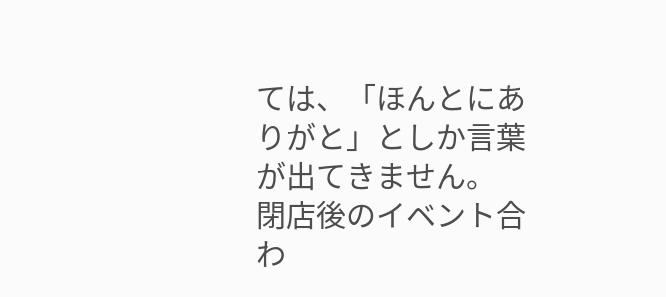ては、「ほんとにありがと」としか言葉が出てきません。
閉店後のイベント合わ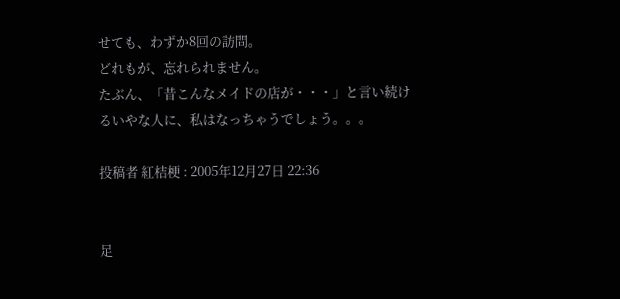せても、わずか8回の訪問。
どれもが、忘れられません。
たぶん、「昔こんなメイドの店が・・・」と言い続けるいやな人に、私はなっちゃうでしょう。。。

投稿者 紅桔梗 : 2005年12月27日 22:36


足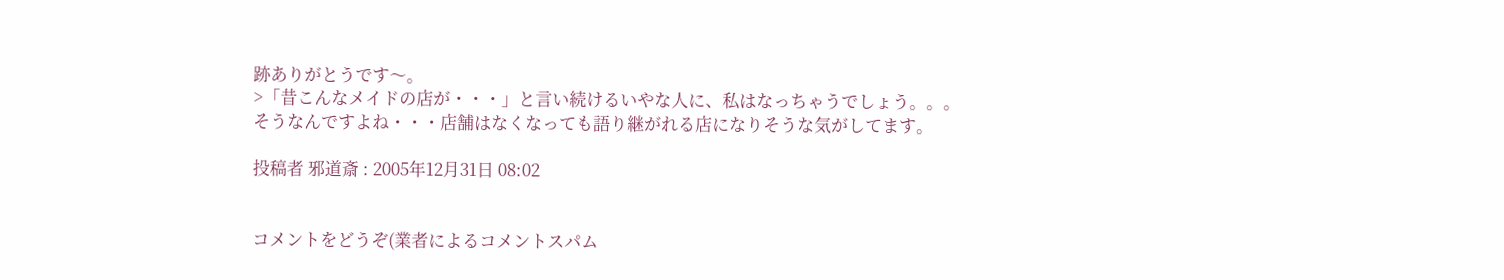跡ありがとうです〜。
>「昔こんなメイドの店が・・・」と言い続けるいやな人に、私はなっちゃうでしょう。。。
そうなんですよね・・・店舗はなくなっても語り継がれる店になりそうな気がしてます。

投稿者 邪道斎 : 2005年12月31日 08:02


コメントをどうぞ(業者によるコメントスパム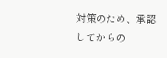対策のため、承認してからの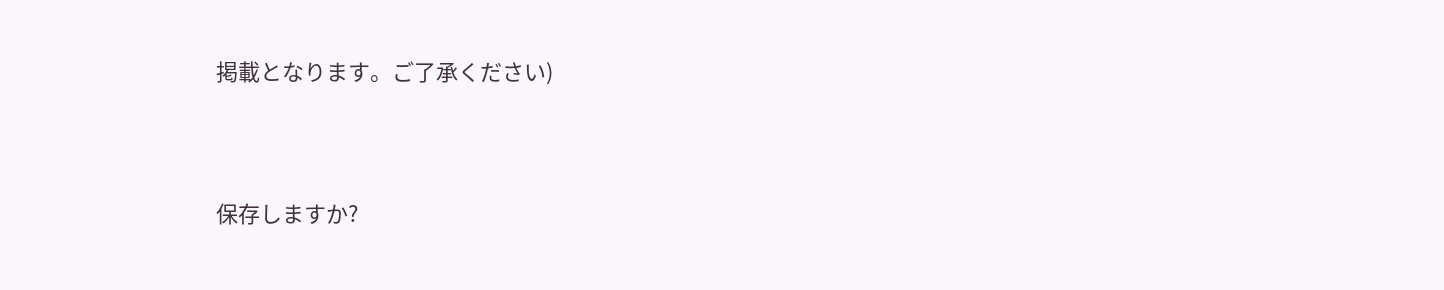掲載となります。ご了承ください)




保存しますか?